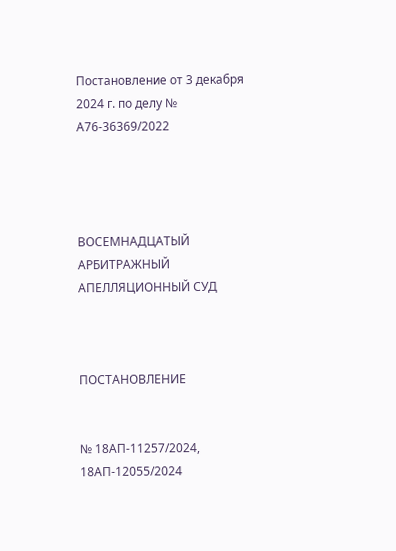Постановление от 3 декабря 2024 г. по делу № А76-36369/2022




ВОСЕМНАДЦАТЫЙ АРБИТРАЖНЫЙ АПЕЛЛЯЦИОННЫЙ СУД



ПОСТАНОВЛЕНИЕ


№ 18АП-11257/2024, 18АП-12055/2024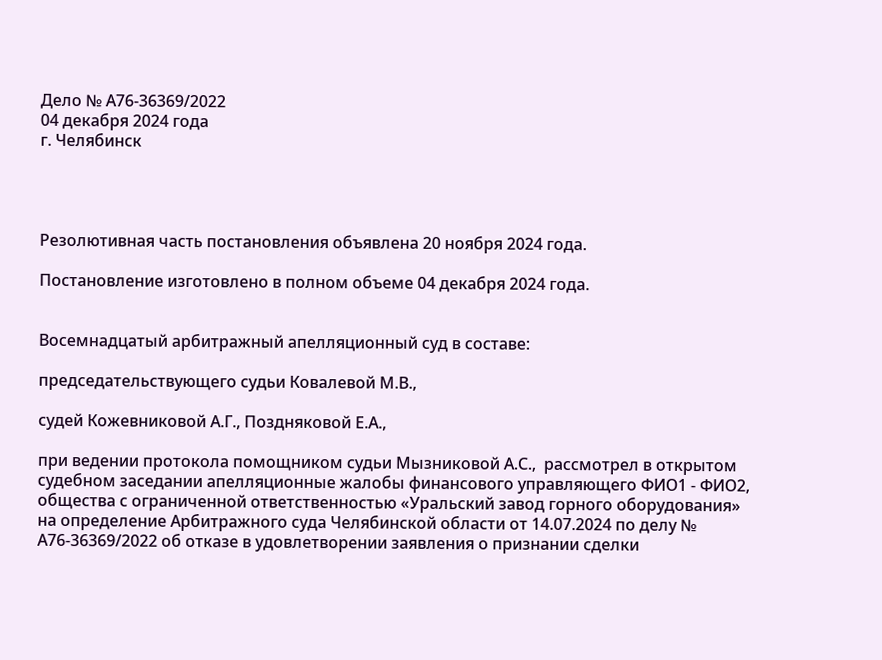Дело № А76-36369/2022
04 декабря 2024 года
г. Челябинск




Резолютивная часть постановления объявлена 20 ноября 2024 года.

Постановление изготовлено в полном объеме 04 декабря 2024 года.


Восемнадцатый арбитражный апелляционный суд в составе:

председательствующего судьи Ковалевой М.В.,

судей Кожевниковой А.Г., Поздняковой Е.А.,

при ведении протокола помощником судьи Мызниковой А.С.,  рассмотрел в открытом судебном заседании апелляционные жалобы финансового управляющего ФИО1 - ФИО2, общества с ограниченной ответственностью «Уральский завод горного оборудования» на определение Арбитражного суда Челябинской области от 14.07.2024 по делу № А76-36369/2022 об отказе в удовлетворении заявления о признании сделки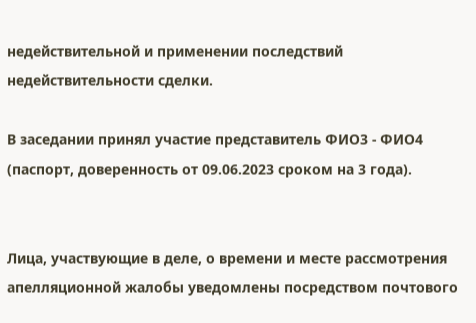недействительной и применении последствий недействительности сделки.

В заседании принял участие представитель ФИО3 - ФИО4 (паспорт, доверенность от 09.06.2023 сроком на 3 года).


Лица, участвующие в деле, о времени и месте рассмотрения апелляционной жалобы уведомлены посредством почтового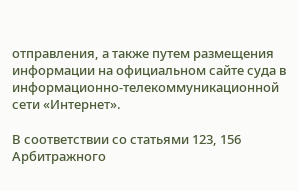отправления, а также путем размещения информации на официальном сайте суда в информационно-телекоммуникационной сети «Интернет».

В соответствии со статьями 123, 156 Арбитражного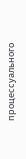процессуального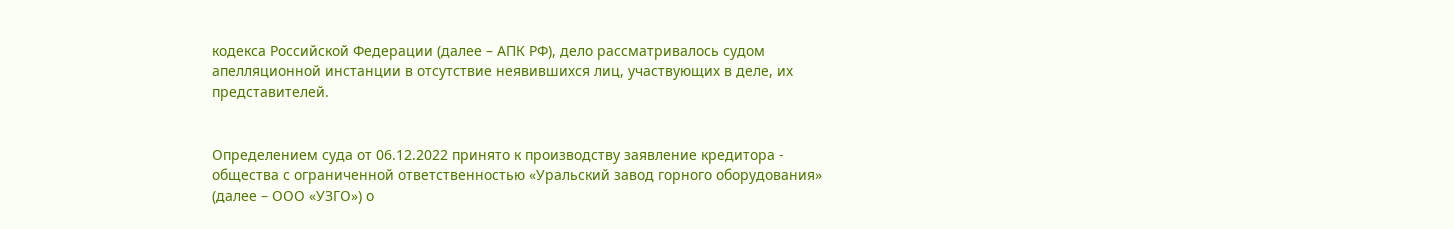кодекса Российской Федерации (далее – АПК РФ), дело рассматривалось судом апелляционной инстанции в отсутствие неявившихся лиц, участвующих в деле, их представителей.


Определением суда от 06.12.2022 принято к производству заявление кредитора - общества с ограниченной ответственностью «Уральский завод горного оборудования» (далее – ООО «УЗГО») о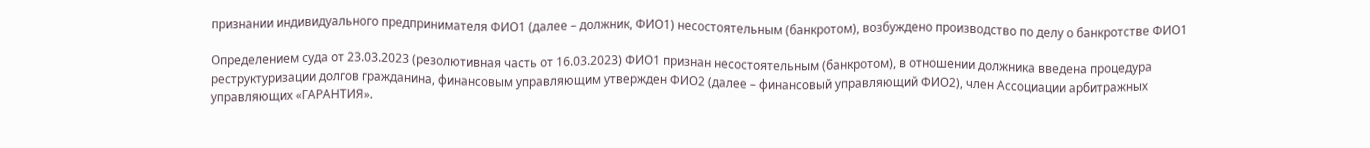признании индивидуального предпринимателя ФИО1 (далее – должник, ФИО1) несостоятельным (банкротом), возбуждено производство по делу о банкротстве ФИО1

Определением суда от 23.03.2023 (резолютивная часть от 16.03.2023) ФИО1 признан несостоятельным (банкротом), в отношении должника введена процедура реструктуризации долгов гражданина, финансовым управляющим утвержден ФИО2 (далее – финансовый управляющий ФИО2), член Ассоциации арбитражных управляющих «ГАРАНТИЯ».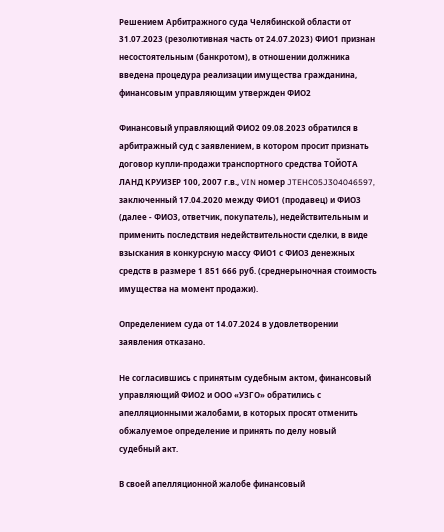Решением Арбитражного суда Челябинской области от 31.07.2023 (резолютивная часть от 24.07.2023) ФИО1 признан несостоятельным (банкротом), в отношении должника введена процедура реализации имущества гражданина, финансовым управляющим утвержден ФИО2

Финансовый управляющий ФИО2 09.08.2023 обратился в арбитражный суд с заявлением, в котором просит признать договор купли-продажи транспортного средства ТОЙОТА ЛАНД КРУИЗЕР 100, 2007 г.в., VIN номер JTEHC05J304046597, заключенный 17.04.2020 между ФИО1 (продавец) и ФИО3 (далее - ФИО3, ответчик, покупатель), недействительным и применить последствия недействительности сделки, в виде взыскания в конкурсную массу ФИО1 с ФИО3 денежных средств в размере 1 851 666 руб. (среднерыночная стоимость имущества на момент продажи).

Определением суда от 14.07.2024 в удовлетворении заявления отказано.

Не согласившись с принятым судебным актом, финансовый управляющий ФИО2 и ООО «УЗГО» обратились с апелляционными жалобами, в которых просят отменить обжалуемое определение и принять по делу новый судебный акт.

В своей апелляционной жалобе финансовый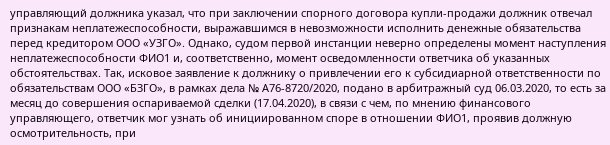управляющий должника указал, что при заключении спорного договора купли-продажи должник отвечал признакам неплатежеспособности, выражавшимся в невозможности исполнить денежные обязательства перед кредитором ООО «УЗГО». Однако, судом первой инстанции неверно определены момент наступления неплатежеспособности ФИО1 и, соответственно, момент осведомленности ответчика об указанных обстоятельствах. Так, исковое заявление к должнику о привлечении его к субсидиарной ответственности по обязательствам ООО «БЗГО», в рамках дела № А76-8720/2020, подано в арбитражный суд 06.03.2020, то есть за месяц до совершения оспариваемой сделки (17.04.2020), в связи с чем, по мнению финансового управляющего, ответчик мог узнать об инициированном споре в отношении ФИО1, проявив должную осмотрительность, при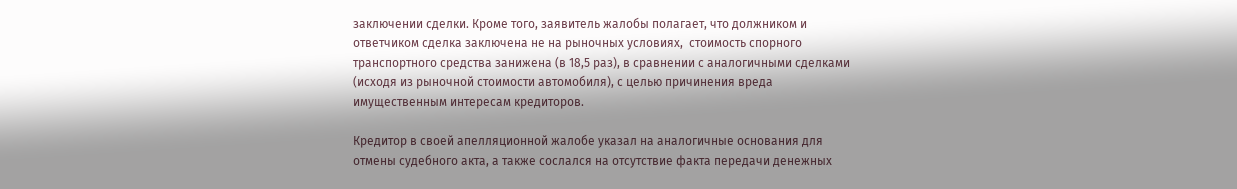заключении сделки. Кроме того, заявитель жалобы полагает, что должником и ответчиком сделка заключена не на рыночных условиях,  стоимость спорного транспортного средства занижена (в 18,5 раз), в сравнении с аналогичными сделками (исходя из рыночной стоимости автомобиля), с целью причинения вреда имущественным интересам кредиторов.

Кредитор в своей апелляционной жалобе указал на аналогичные основания для отмены судебного акта, а также сослался на отсутствие факта передачи денежных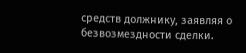средств должнику, заявляя о безвозмездности сделки.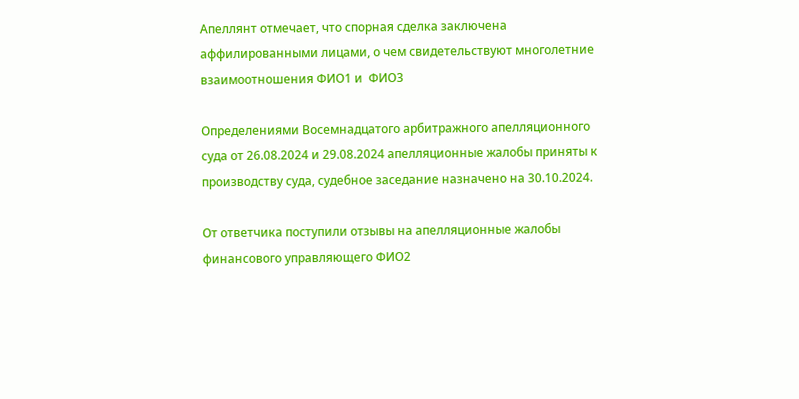Апеллянт отмечает, что спорная сделка заключена аффилированными лицами, о чем свидетельствуют многолетние взаимоотношения ФИО1 и  ФИО3

Определениями Восемнадцатого арбитражного апелляционного суда от 26.08.2024 и 29.08.2024 апелляционные жалобы приняты к производству суда, судебное заседание назначено на 30.10.2024.

От ответчика поступили отзывы на апелляционные жалобы финансового управляющего ФИО2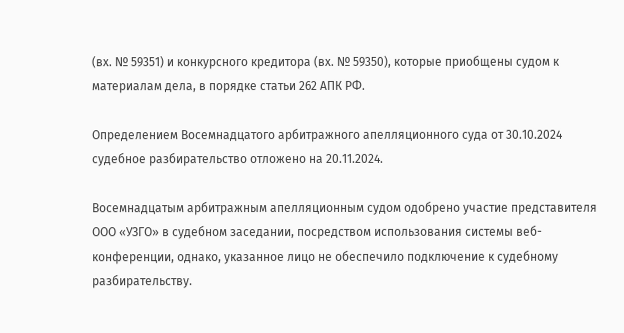(вх. № 59351) и конкурсного кредитора (вх. № 59350), которые приобщены судом к материалам дела, в порядке статьи 262 АПК РФ.

Определением Восемнадцатого арбитражного апелляционного суда от 30.10.2024 судебное разбирательство отложено на 20.11.2024.

Восемнадцатым арбитражным апелляционным судом одобрено участие представителя ООО «УЗГО» в судебном заседании, посредством использования системы веб-конференции, однако, указанное лицо не обеспечило подключение к судебному разбирательству.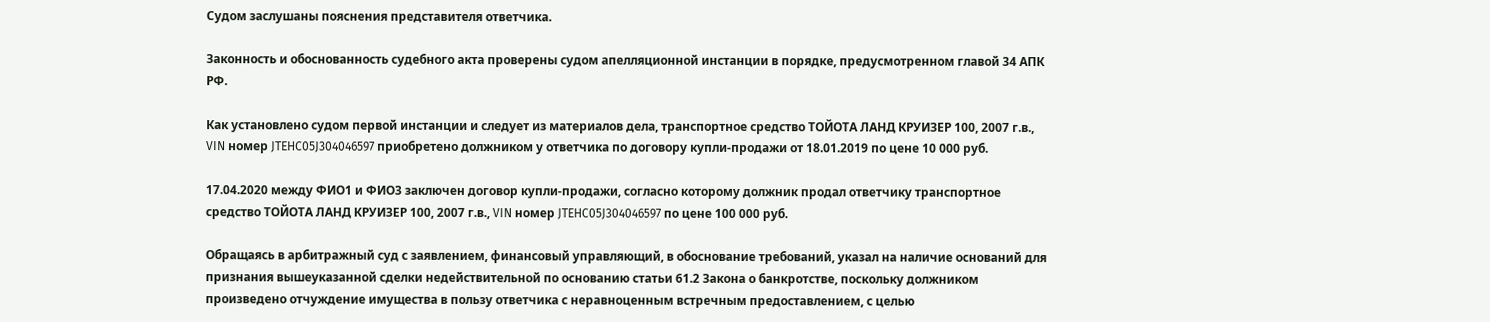Судом заслушаны пояснения представителя ответчика.

Законность и обоснованность судебного акта проверены судом апелляционной инстанции в порядке, предусмотренном главой 34 АПК РФ.

Как установлено судом первой инстанции и следует из материалов дела, транспортное средство ТОЙОТА ЛАНД КРУИЗЕР 100, 2007 г.в., VIN номер JTEHC05J304046597 приобретено должником у ответчика по договору купли-продажи от 18.01.2019 по цене 10 000 руб.

17.04.2020 между ФИО1 и ФИО3 заключен договор купли-продажи, согласно которому должник продал ответчику транспортное средство ТОЙОТА ЛАНД КРУИЗЕР 100, 2007 г.в., VIN номер JTEHC05J304046597 по цене 100 000 руб.

Обращаясь в арбитражный суд с заявлением, финансовый управляющий, в обоснование требований, указал на наличие оснований для признания вышеуказанной сделки недействительной по основанию статьи 61.2 Закона о банкротстве, поскольку должником произведено отчуждение имущества в пользу ответчика с неравноценным встречным предоставлением, с целью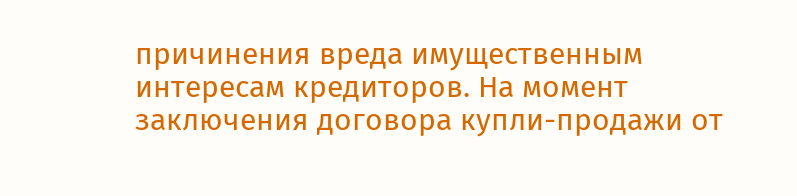причинения вреда имущественным интересам кредиторов. На момент заключения договора купли-продажи от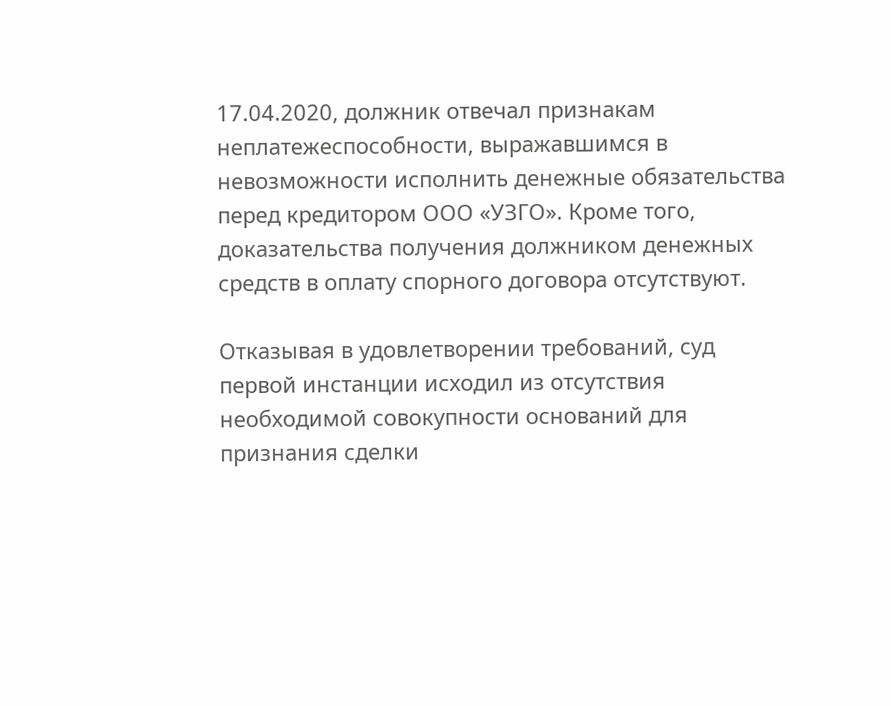17.04.2020, должник отвечал признакам неплатежеспособности, выражавшимся в невозможности исполнить денежные обязательства перед кредитором ООО «УЗГО». Кроме того, доказательства получения должником денежных средств в оплату спорного договора отсутствуют.

Отказывая в удовлетворении требований, суд первой инстанции исходил из отсутствия необходимой совокупности оснований для признания сделки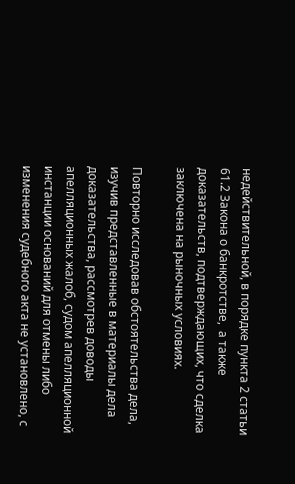недействительной, в порядке пункта 2 статьи 61.2 Закона о банкротстве,  а также доказательств, подтверждающих, что сделка заключена на рыночных условиях.

Повторно исследовав обстоятельства дела, изучив представленные в материалы дела доказательства, рассмотрев доводы апелляционных жалоб, судом апелляционной инстанции оснований для отмены либо изменения судебного акта не установлено, с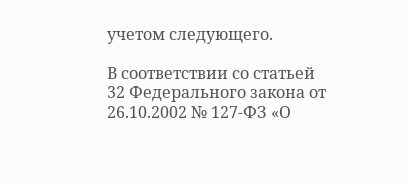учетом следующего.

В соответствии со статьей 32 Федерального закона от 26.10.2002 № 127-ФЗ «О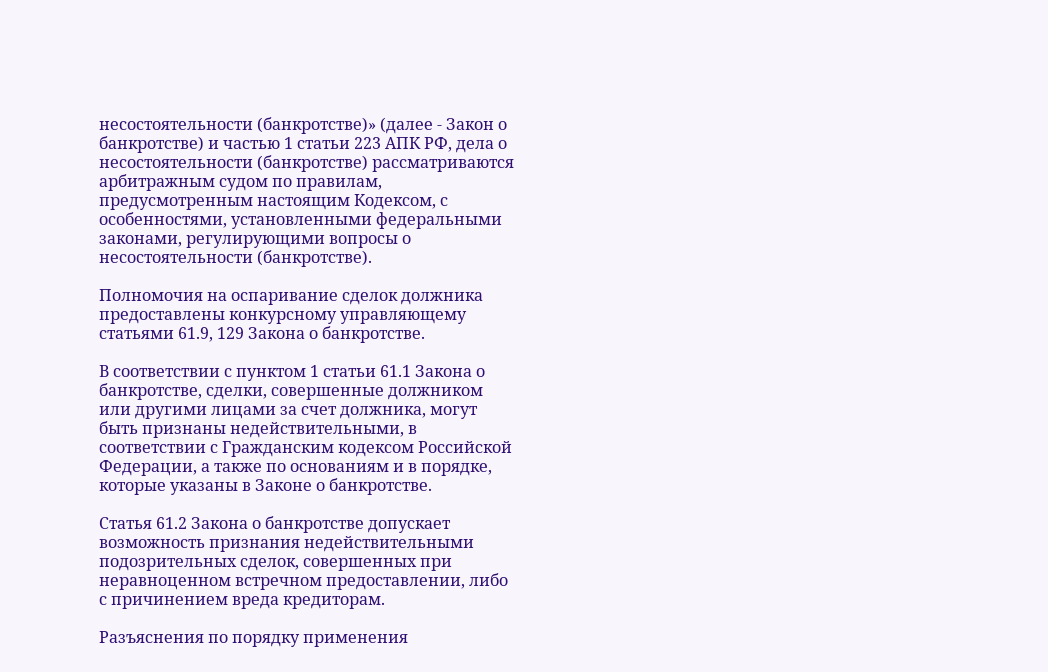несостоятельности (банкротстве)» (далее - Закон о банкротстве) и частью 1 статьи 223 АПК РФ, дела о несостоятельности (банкротстве) рассматриваются арбитражным судом по правилам, предусмотренным настоящим Кодексом, с особенностями, установленными федеральными законами, регулирующими вопросы о несостоятельности (банкротстве).

Полномочия на оспаривание сделок должника предоставлены конкурсному управляющему статьями 61.9, 129 Закона о банкротстве.

В соответствии с пунктом 1 статьи 61.1 Закона о банкротстве, сделки, совершенные должником или другими лицами за счет должника, могут быть признаны недействительными, в соответствии с Гражданским кодексом Российской Федерации, а также по основаниям и в порядке, которые указаны в Законе о банкротстве.

Статья 61.2 Закона о банкротстве допускает возможность признания недействительными подозрительных сделок, совершенных при неравноценном встречном предоставлении, либо с причинением вреда кредиторам.

Разъяснения по порядку применения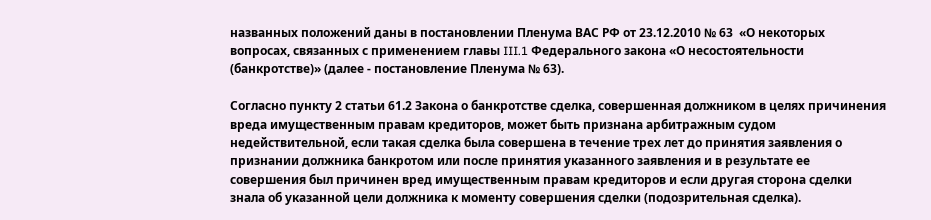названных положений даны в постановлении Пленума ВАС РФ от 23.12.2010 № 63  «О некоторых вопросах, связанных с применением главы III.1 Федерального закона «О несостоятельности (банкротстве)» (далее - постановление Пленума № 63).

Согласно пункту 2 статьи 61.2 Закона о банкротстве сделка, совершенная должником в целях причинения вреда имущественным правам кредиторов, может быть признана арбитражным судом недействительной, если такая сделка была совершена в течение трех лет до принятия заявления о признании должника банкротом или после принятия указанного заявления и в результате ее совершения был причинен вред имущественным правам кредиторов и если другая сторона сделки знала об указанной цели должника к моменту совершения сделки (подозрительная сделка).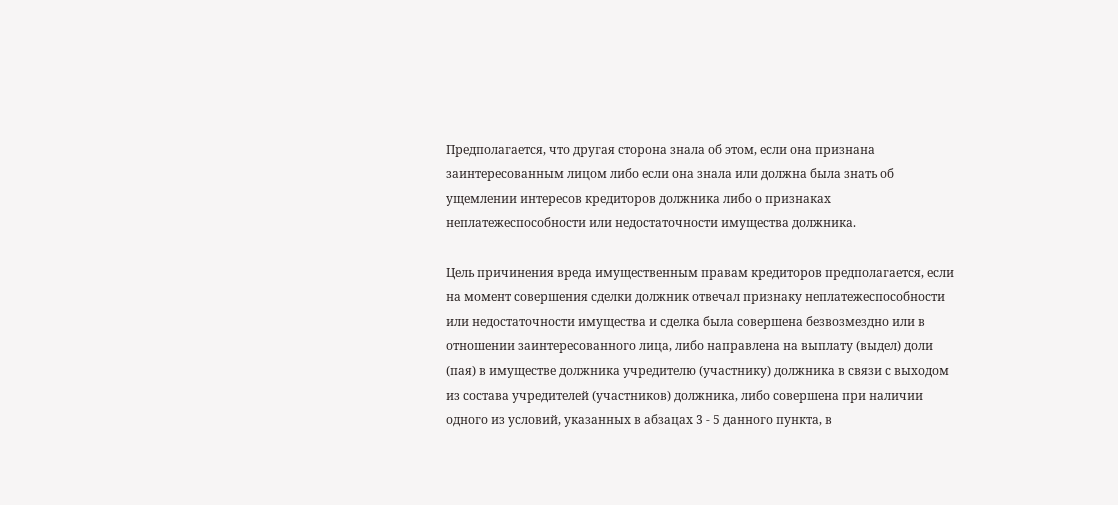Предполагается, что другая сторона знала об этом, если она признана заинтересованным лицом либо если она знала или должна была знать об ущемлении интересов кредиторов должника либо о признаках неплатежеспособности или недостаточности имущества должника.

Цель причинения вреда имущественным правам кредиторов предполагается, если на момент совершения сделки должник отвечал признаку неплатежеспособности или недостаточности имущества и сделка была совершена безвозмездно или в отношении заинтересованного лица, либо направлена на выплату (выдел) доли (пая) в имуществе должника учредителю (участнику) должника в связи с выходом из состава учредителей (участников) должника, либо совершена при наличии одного из условий, указанных в абзацах 3 - 5 данного пункта, в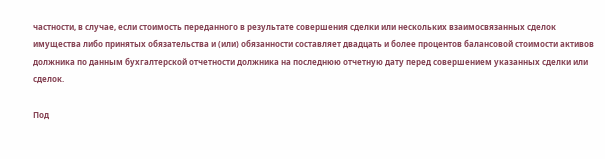частности, в случае, если стоимость переданного в результате совершения сделки или нескольких взаимосвязанных сделок имущества либо принятых обязательства и (или) обязанности составляет двадцать и более процентов балансовой стоимости активов должника по данным бухгалтерской отчетности должника на последнюю отчетную дату перед совершением указанных сделки или сделок.

Под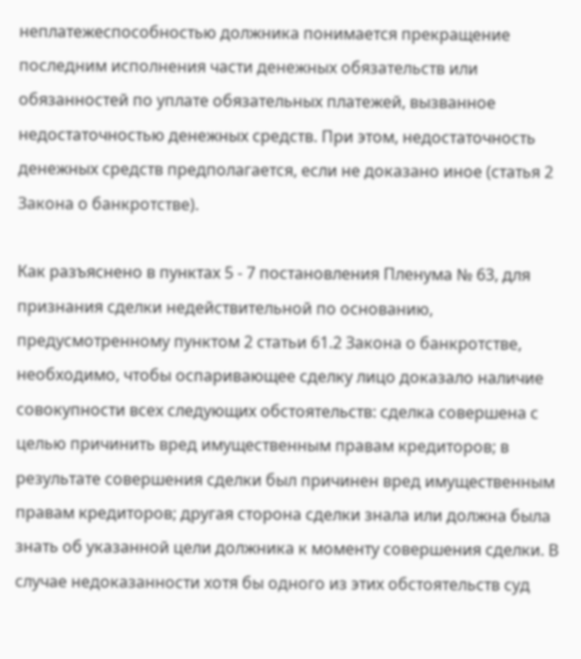неплатежеспособностью должника понимается прекращение последним исполнения части денежных обязательств или обязанностей по уплате обязательных платежей, вызванное недостаточностью денежных средств. При этом, недостаточность денежных средств предполагается, если не доказано иное (статья 2 Закона о банкротстве).

Как разъяснено в пунктах 5 - 7 постановления Пленума № 63, для признания сделки недействительной по основанию, предусмотренному пунктом 2 статьи 61.2 Закона о банкротстве, необходимо, чтобы оспаривающее сделку лицо доказало наличие совокупности всех следующих обстоятельств: сделка совершена с целью причинить вред имущественным правам кредиторов; в результате совершения сделки был причинен вред имущественным правам кредиторов; другая сторона сделки знала или должна была знать об указанной цели должника к моменту совершения сделки. В случае недоказанности хотя бы одного из этих обстоятельств суд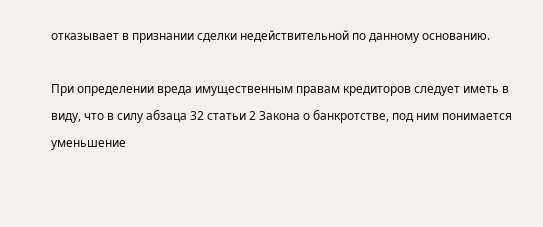отказывает в признании сделки недействительной по данному основанию.

При определении вреда имущественным правам кредиторов следует иметь в виду, что в силу абзаца 32 статьи 2 Закона о банкротстве, под ним понимается уменьшение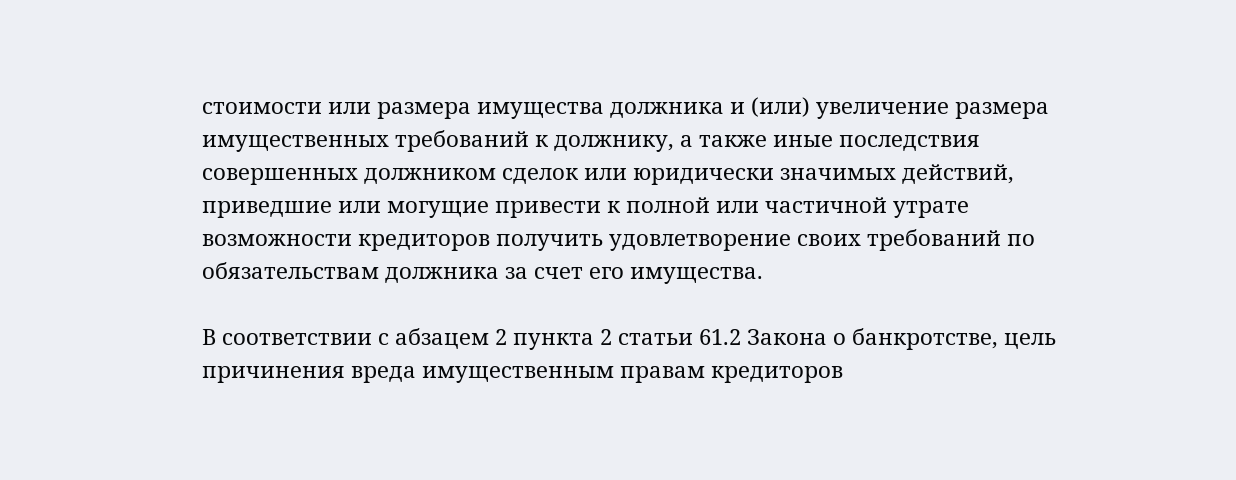стоимости или размера имущества должника и (или) увеличение размера имущественных требований к должнику, а также иные последствия совершенных должником сделок или юридически значимых действий, приведшие или могущие привести к полной или частичной утрате возможности кредиторов получить удовлетворение своих требований по обязательствам должника за счет его имущества.

В соответствии с абзацем 2 пункта 2 статьи 61.2 Закона о банкротстве, цель причинения вреда имущественным правам кредиторов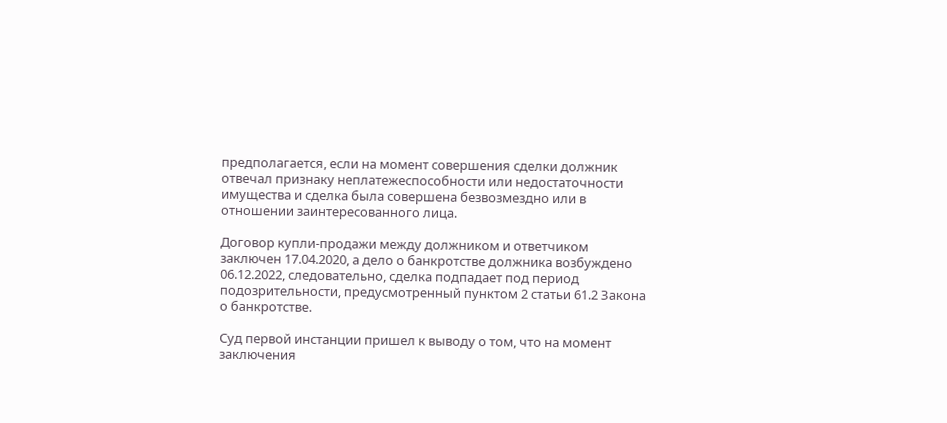предполагается, если на момент совершения сделки должник отвечал признаку неплатежеспособности или недостаточности имущества и сделка была совершена безвозмездно или в отношении заинтересованного лица.

Договор купли-продажи между должником и ответчиком заключен 17.04.2020, а дело о банкротстве должника возбуждено 06.12.2022, следовательно, сделка подпадает под период подозрительности, предусмотренный пунктом 2 статьи 61.2 Закона о банкротстве.

Суд первой инстанции пришел к выводу о том, что на момент заключения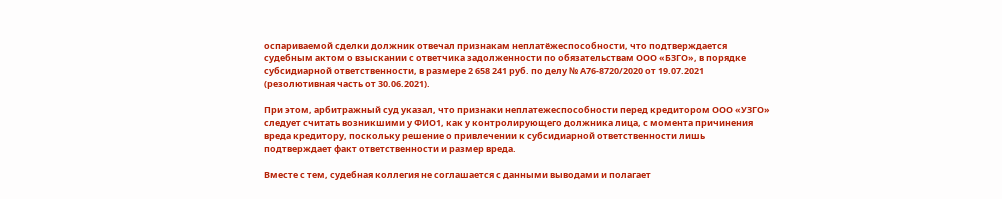оспариваемой сделки должник отвечал признакам неплатёжеспособности, что подтверждается судебным актом о взыскании с ответчика задолженности по обязательствам ООО «БЗГО», в порядке субсидиарной ответственности, в размере 2 658 241 руб. по делу № А76-8720/2020 от 19.07.2021 (резолютивная часть от 30.06.2021).

При этом, арбитражный суд указал, что признаки неплатежеспособности перед кредитором ООО «УЗГО» следует считать возникшими у ФИО1, как у контролирующего должника лица, с момента причинения вреда кредитору, поскольку решение о привлечении к субсидиарной ответственности лишь подтверждает факт ответственности и размер вреда.

Вместе с тем, судебная коллегия не соглашается с данными выводами и полагает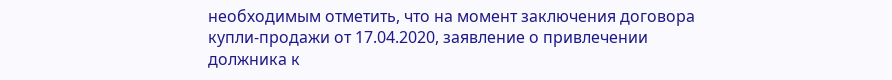необходимым отметить, что на момент заключения договора купли-продажи от 17.04.2020, заявление о привлечении должника к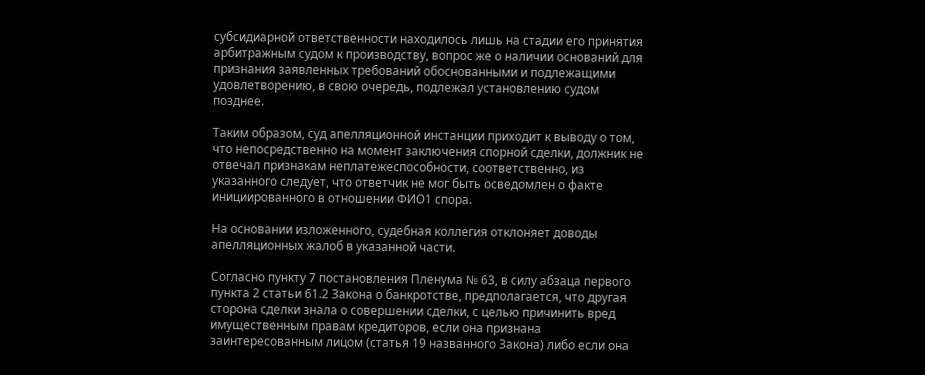субсидиарной ответственности находилось лишь на стадии его принятия арбитражным судом к производству, вопрос же о наличии оснований для признания заявленных требований обоснованными и подлежащими удовлетворению, в свою очередь, подлежал установлению судом позднее.

Таким образом, суд апелляционной инстанции приходит к выводу о том, что непосредственно на момент заключения спорной сделки, должник не отвечал признакам неплатежеспособности, соответственно, из указанного следует, что ответчик не мог быть осведомлен о факте инициированного в отношении ФИО1 спора.

На основании изложенного, судебная коллегия отклоняет доводы апелляционных жалоб в указанной части.

Согласно пункту 7 постановления Пленума № 63, в силу абзаца первого пункта 2 статьи 61.2 Закона о банкротстве, предполагается, что другая сторона сделки знала о совершении сделки, с целью причинить вред имущественным правам кредиторов, если она признана заинтересованным лицом (статья 19 названного Закона) либо если она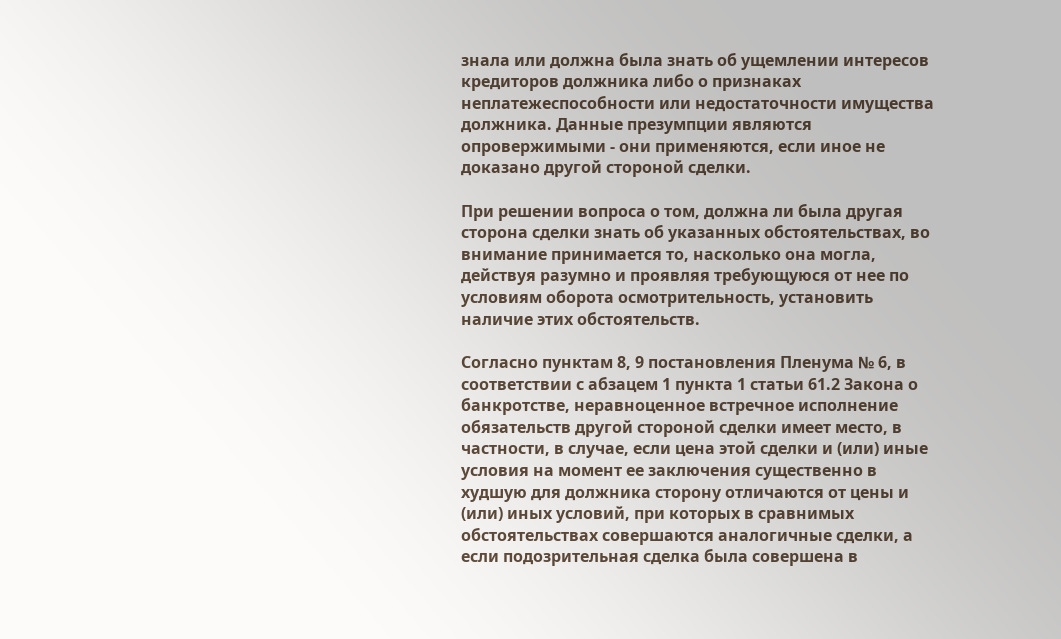знала или должна была знать об ущемлении интересов кредиторов должника либо о признаках неплатежеспособности или недостаточности имущества должника. Данные презумпции являются опровержимыми - они применяются, если иное не доказано другой стороной сделки.

При решении вопроса о том, должна ли была другая сторона сделки знать об указанных обстоятельствах, во внимание принимается то, насколько она могла, действуя разумно и проявляя требующуюся от нее по условиям оборота осмотрительность, установить наличие этих обстоятельств.

Согласно пунктам 8, 9 постановления Пленума № 6, в соответствии с абзацем 1 пункта 1 статьи 61.2 Закона о банкротстве, неравноценное встречное исполнение обязательств другой стороной сделки имеет место, в частности, в случае, если цена этой сделки и (или) иные условия на момент ее заключения существенно в худшую для должника сторону отличаются от цены и (или) иных условий, при которых в сравнимых обстоятельствах совершаются аналогичные сделки, а если подозрительная сделка была совершена в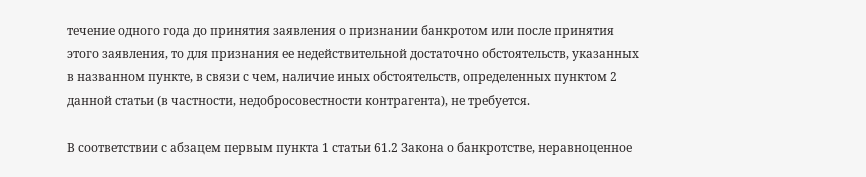течение одного года до принятия заявления о признании банкротом или после принятия этого заявления, то для признания ее недействительной достаточно обстоятельств, указанных в названном пункте, в связи с чем, наличие иных обстоятельств, определенных пунктом 2 данной статьи (в частности, недобросовестности контрагента), не требуется.

В соответствии с абзацем первым пункта 1 статьи 61.2 Закона о банкротстве, неравноценное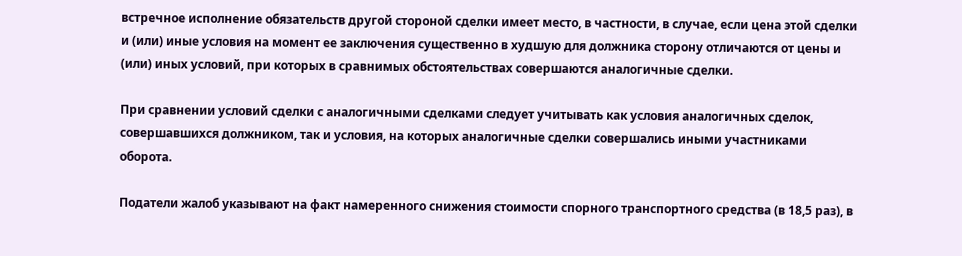встречное исполнение обязательств другой стороной сделки имеет место, в частности, в случае, если цена этой сделки и (или) иные условия на момент ее заключения существенно в худшую для должника сторону отличаются от цены и (или) иных условий, при которых в сравнимых обстоятельствах совершаются аналогичные сделки.

При сравнении условий сделки с аналогичными сделками следует учитывать как условия аналогичных сделок, совершавшихся должником, так и условия, на которых аналогичные сделки совершались иными участниками оборота.

Податели жалоб указывают на факт намеренного снижения стоимости спорного транспортного средства (в 18,5 раз), в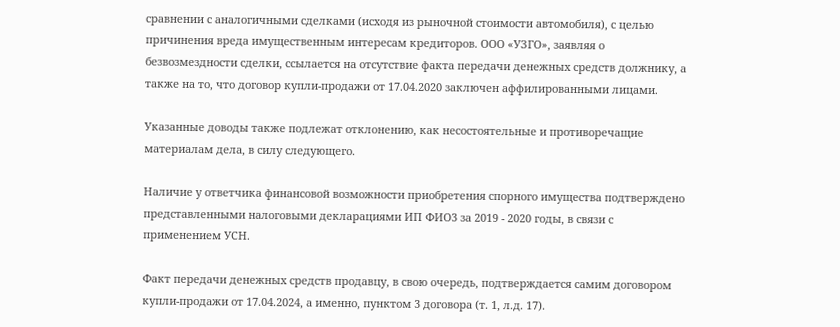сравнении с аналогичными сделками (исходя из рыночной стоимости автомобиля), с целью причинения вреда имущественным интересам кредиторов. ООО «УЗГО», заявляя о безвозмездности сделки, ссылается на отсутствие факта передачи денежных средств должнику, а также на то, что договор купли-продажи от 17.04.2020 заключен аффилированными лицами.

Указанные доводы также подлежат отклонению, как несостоятельные и противоречащие материалам дела, в силу следующего.

Наличие у ответчика финансовой возможности приобретения спорного имущества подтверждено представленными налоговыми декларациями ИП ФИО3 за 2019 - 2020 годы, в связи с применением УСН.

Факт передачи денежных средств продавцу, в свою очередь, подтверждается самим договором купли-продажи от 17.04.2024, а именно, пунктом 3 договора (т. 1, л.д. 17).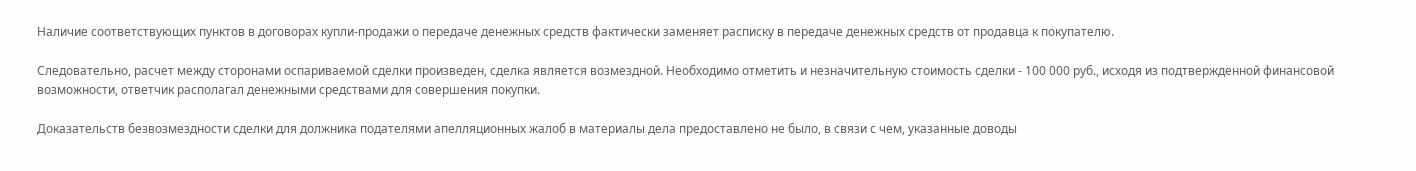Наличие соответствующих пунктов в договорах купли-продажи о передаче денежных средств фактически заменяет расписку в передаче денежных средств от продавца к покупателю.

Следовательно, расчет между сторонами оспариваемой сделки произведен, сделка является возмездной. Необходимо отметить и незначительную стоимость сделки - 100 000 руб., исходя из подтвержденной финансовой возможности, ответчик располагал денежными средствами для совершения покупки.

Доказательств безвозмездности сделки для должника подателями апелляционных жалоб в материалы дела предоставлено не было, в связи с чем, указанные доводы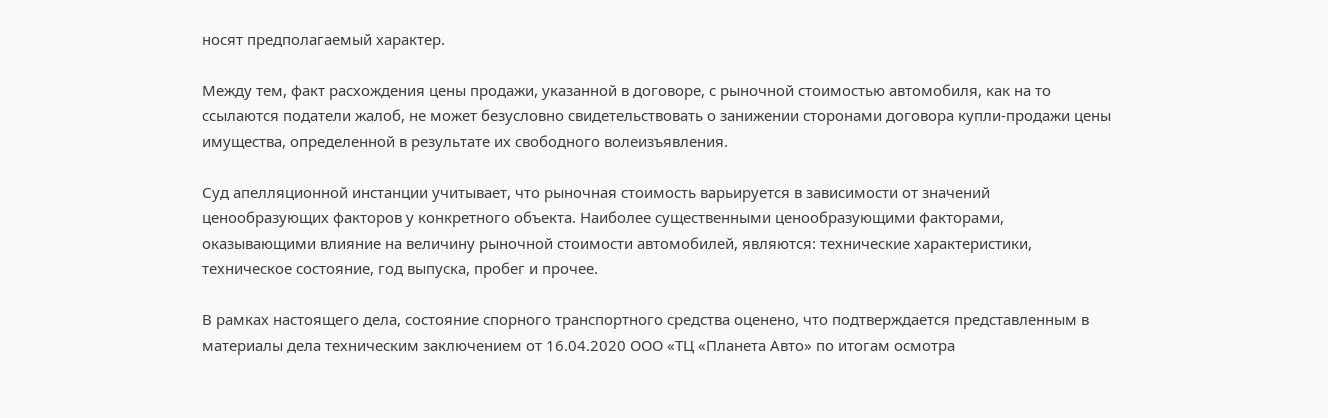носят предполагаемый характер.

Между тем, факт расхождения цены продажи, указанной в договоре, с рыночной стоимостью автомобиля, как на то ссылаются податели жалоб, не может безусловно свидетельствовать о занижении сторонами договора купли-продажи цены имущества, определенной в результате их свободного волеизъявления.

Суд апелляционной инстанции учитывает, что рыночная стоимость варьируется в зависимости от значений ценообразующих факторов у конкретного объекта. Наиболее существенными ценообразующими факторами, оказывающими влияние на величину рыночной стоимости автомобилей, являются: технические характеристики, техническое состояние, год выпуска, пробег и прочее.

В рамках настоящего дела, состояние спорного транспортного средства оценено, что подтверждается представленным в материалы дела техническим заключением от 16.04.2020 ООО «ТЦ «Планета Авто» по итогам осмотра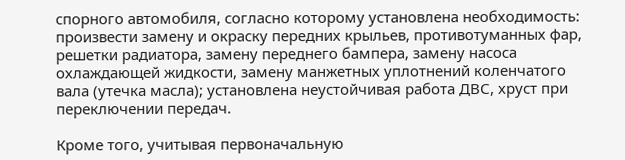спорного автомобиля, согласно которому установлена необходимость: произвести замену и окраску передних крыльев, противотуманных фар, решетки радиатора, замену переднего бампера, замену насоса охлаждающей жидкости, замену манжетных уплотнений коленчатого вала (утечка масла); установлена неустойчивая работа ДВС, хруст при переключении передач.

Кроме того, учитывая первоначальную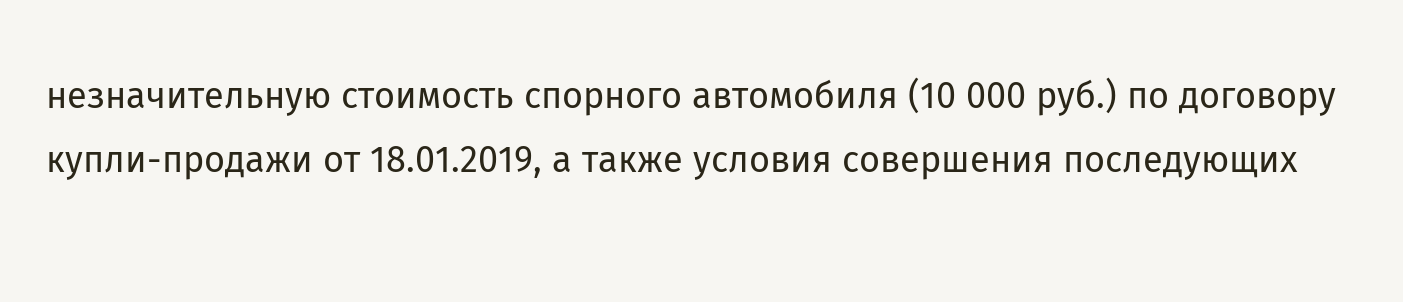незначительную стоимость спорного автомобиля (10 000 руб.) по договору купли-продажи от 18.01.2019, а также условия совершения последующих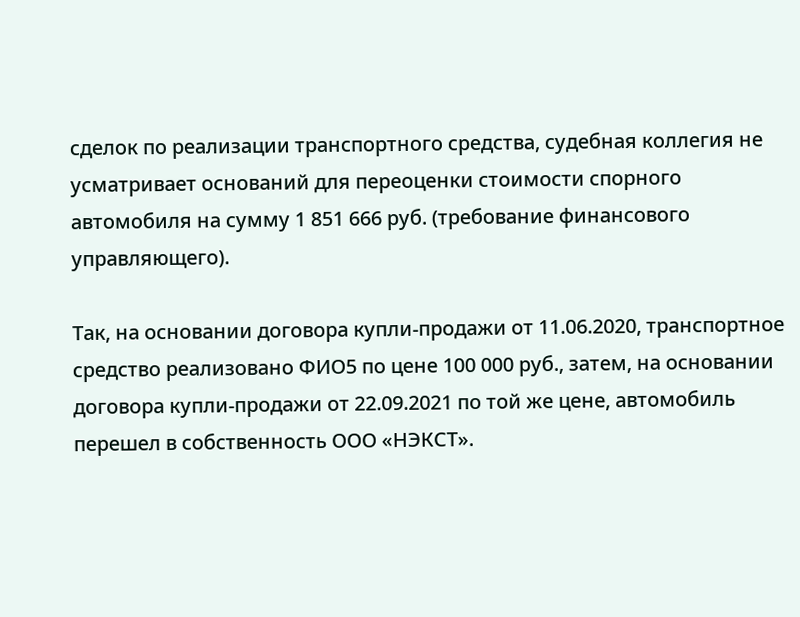сделок по реализации транспортного средства, судебная коллегия не усматривает оснований для переоценки стоимости спорного автомобиля на сумму 1 851 666 руб. (требование финансового управляющего).

Так, на основании договора купли-продажи от 11.06.2020, транспортное средство реализовано ФИО5 по цене 100 000 руб., затем, на основании договора купли-продажи от 22.09.2021 по той же цене, автомобиль перешел в собственность ООО «НЭКСТ».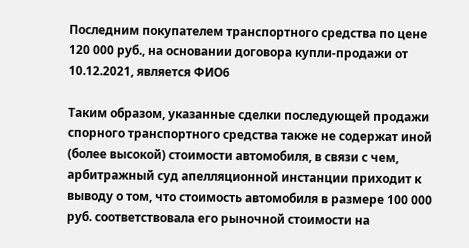Последним покупателем транспортного средства по цене 120 000 руб., на основании договора купли-продажи от 10.12.2021, является ФИО6

Таким образом, указанные сделки последующей продажи спорного транспортного средства также не содержат иной (более высокой) стоимости автомобиля, в связи с чем, арбитражный суд апелляционной инстанции приходит к выводу о том, что стоимость автомобиля в размере 100 000 руб. соответствовала его рыночной стоимости на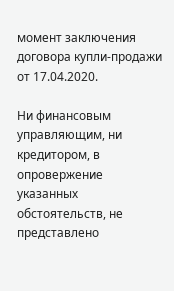момент заключения договора купли-продажи от 17.04.2020.

Ни финансовым управляющим, ни кредитором, в опровержение указанных обстоятельств, не представлено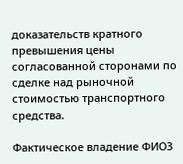доказательств кратного превышения цены согласованной сторонами по сделке над рыночной стоимостью транспортного средства.

Фактическое владение ФИО3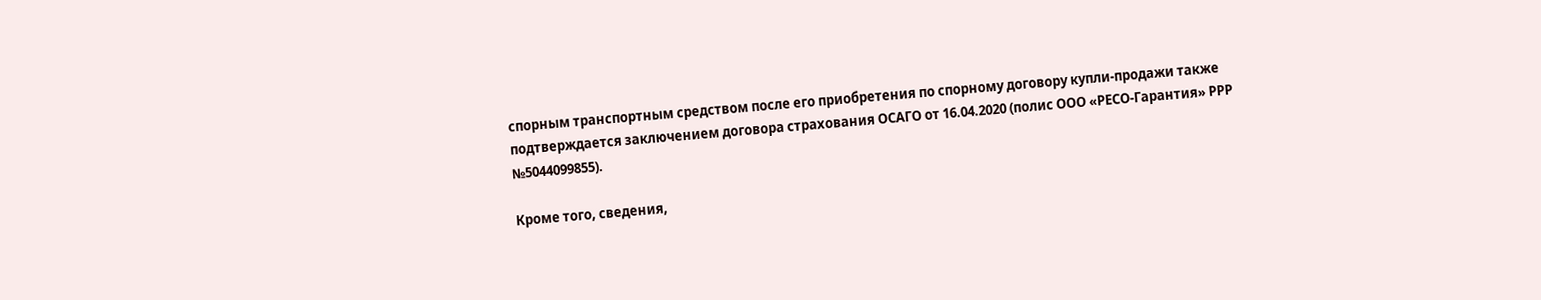спорным транспортным средством после его приобретения по спорному договору купли-продажи также подтверждается заключением договора страхования ОСАГО от 16.04.2020 (полис ООО «РЕСО-Гарантия» РРР №5044099855).

Кроме того, сведения,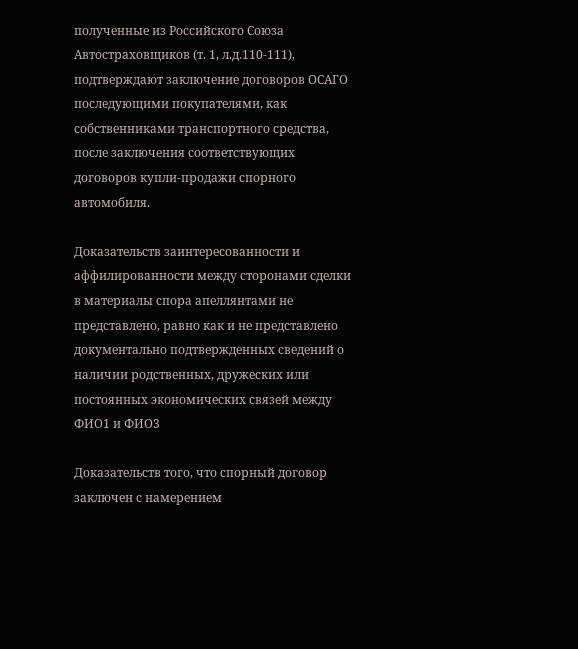полученные из Российского Союза Автостраховщиков (т. 1, л.д.110-111), подтверждают заключение договоров ОСАГО последующими покупателями, как собственниками транспортного средства, после заключения соответствующих договоров купли-продажи спорного автомобиля.

Доказательств заинтересованности и аффилированности между сторонами сделки в материалы спора апеллянтами не представлено, равно как и не представлено документально подтвержденных сведений о наличии родственных, дружеских или постоянных экономических связей между ФИО1 и ФИО3

Доказательств того, что спорный договор заключен с намерением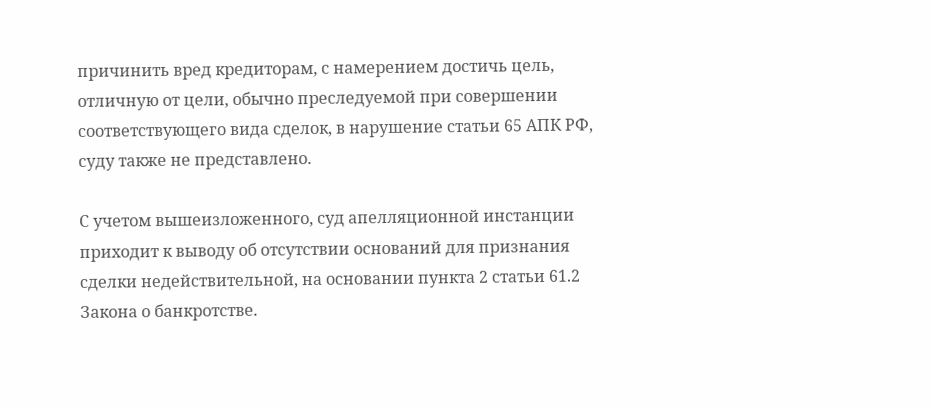причинить вред кредиторам, с намерением достичь цель, отличную от цели, обычно преследуемой при совершении соответствующего вида сделок, в нарушение статьи 65 АПК РФ, суду также не представлено.

С учетом вышеизложенного, суд апелляционной инстанции приходит к выводу об отсутствии оснований для признания сделки недействительной, на основании пункта 2 статьи 61.2 Закона о банкротстве.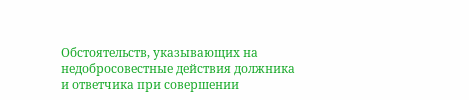Обстоятельств, указывающих на недобросовестные действия должника и ответчика при совершении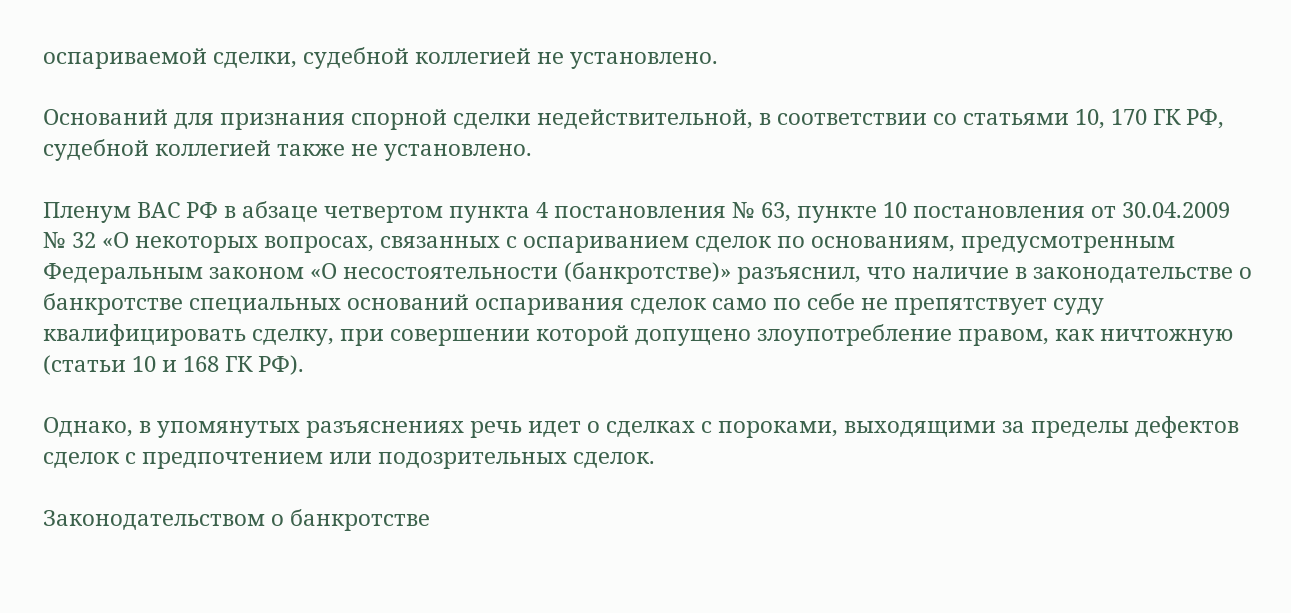оспариваемой сделки, судебной коллегией не установлено.

Оснований для признания спорной сделки недействительной, в соответствии со статьями 10, 170 ГК РФ, судебной коллегией также не установлено.

Пленум ВАС РФ в абзаце четвертом пункта 4 постановления № 63, пункте 10 постановления от 30.04.2009 № 32 «О некоторых вопросах, связанных с оспариванием сделок по основаниям, предусмотренным Федеральным законом «О несостоятельности (банкротстве)» разъяснил, что наличие в законодательстве о банкротстве специальных оснований оспаривания сделок само по себе не препятствует суду квалифицировать сделку, при совершении которой допущено злоупотребление правом, как ничтожную (статьи 10 и 168 ГК РФ).

Однако, в упомянутых разъяснениях речь идет о сделках с пороками, выходящими за пределы дефектов сделок с предпочтением или подозрительных сделок.

Законодательством о банкротстве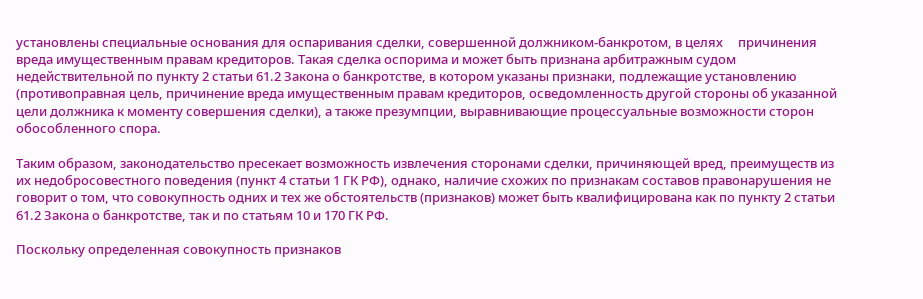установлены специальные основания для оспаривания сделки, совершенной должником-банкротом, в целях     причинения вреда имущественным правам кредиторов. Такая сделка оспорима и может быть признана арбитражным судом недействительной по пункту 2 статьи 61.2 Закона о банкротстве, в котором указаны признаки, подлежащие установлению (противоправная цель, причинение вреда имущественным правам кредиторов, осведомленность другой стороны об указанной цели должника к моменту совершения сделки), а также презумпции, выравнивающие процессуальные возможности сторон обособленного спора.

Таким образом, законодательство пресекает возможность извлечения сторонами сделки, причиняющей вред, преимуществ из их недобросовестного поведения (пункт 4 статьи 1 ГК РФ), однако, наличие схожих по признакам составов правонарушения не говорит о том, что совокупность одних и тех же обстоятельств (признаков) может быть квалифицирована как по пункту 2 статьи 61.2 Закона о банкротстве, так и по статьям 10 и 170 ГК РФ.

Поскольку определенная совокупность признаков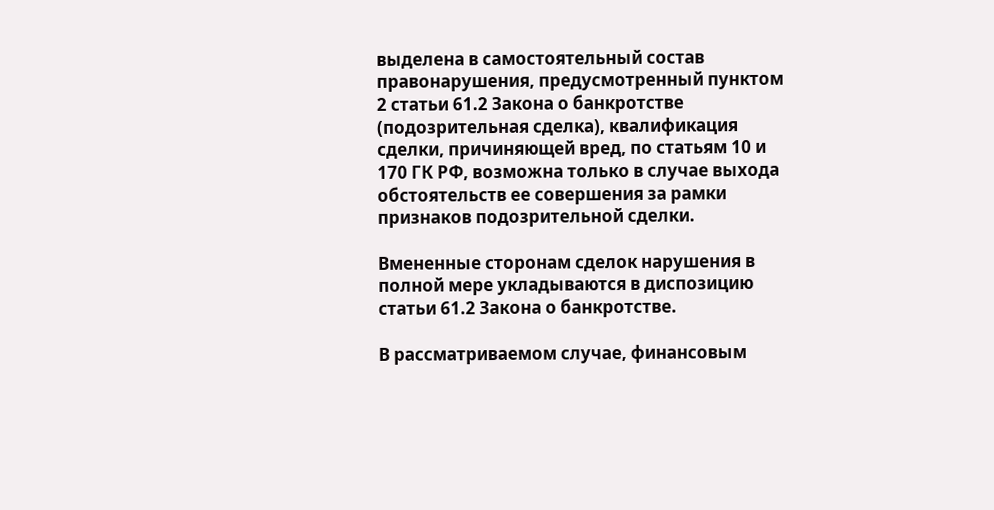выделена в самостоятельный состав правонарушения, предусмотренный пунктом 2 статьи 61.2 Закона о банкротстве (подозрительная сделка), квалификация сделки, причиняющей вред, по статьям 10 и 170 ГК РФ, возможна только в случае выхода обстоятельств ее совершения за рамки признаков подозрительной сделки.

Вмененные сторонам сделок нарушения в полной мере укладываются в диспозицию статьи 61.2 Закона о банкротстве.

В рассматриваемом случае, финансовым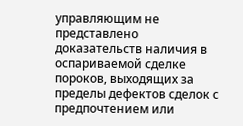управляющим не представлено доказательств наличия в оспариваемой сделке пороков, выходящих за пределы дефектов сделок с предпочтением или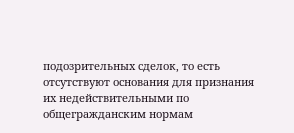подозрительных сделок, то есть отсутствуют основания для признания их недействительными по общегражданским нормам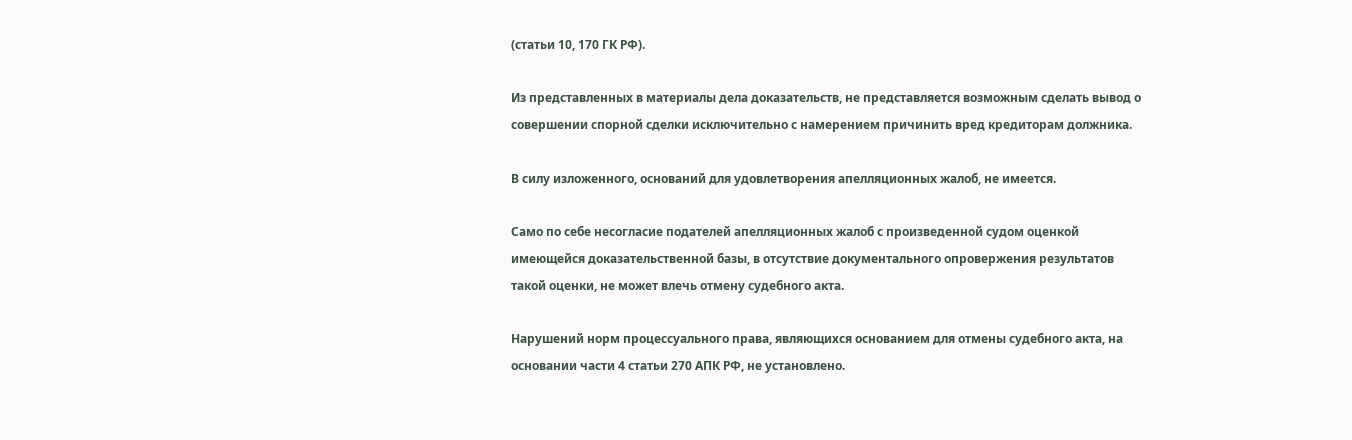(статьи 10, 170 ГК РФ).

Из представленных в материалы дела доказательств, не представляется возможным сделать вывод о совершении спорной сделки исключительно с намерением причинить вред кредиторам должника.

В силу изложенного, оснований для удовлетворения апелляционных жалоб, не имеется.

Само по себе несогласие подателей апелляционных жалоб с произведенной судом оценкой имеющейся доказательственной базы, в отсутствие документального опровержения результатов такой оценки, не может влечь отмену судебного акта.

Нарушений норм процессуального права, являющихся основанием для отмены судебного акта, на основании части 4 статьи 270 АПК РФ, не установлено.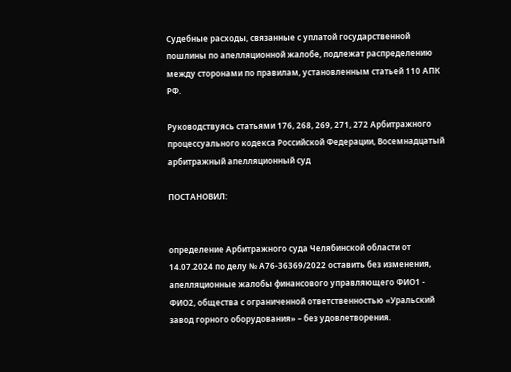Судебные расходы, связанные с уплатой государственной пошлины по апелляционной жалобе, подлежат распределению между сторонами по правилам, установленным статьей 110 АПК РФ.

Руководствуясь статьями 176, 268, 269, 271, 272 Арбитражного процессуального кодекса Российской Федерации, Восемнадцатый арбитражный апелляционный суд

ПОСТАНОВИЛ:


определение Арбитражного суда Челябинской области от 14.07.2024 по делу № А76-36369/2022 оставить без изменения, апелляционные жалобы финансового управляющего ФИО1 - ФИО2, общества с ограниченной ответственностью «Уральский завод горного оборудования» – без удовлетворения.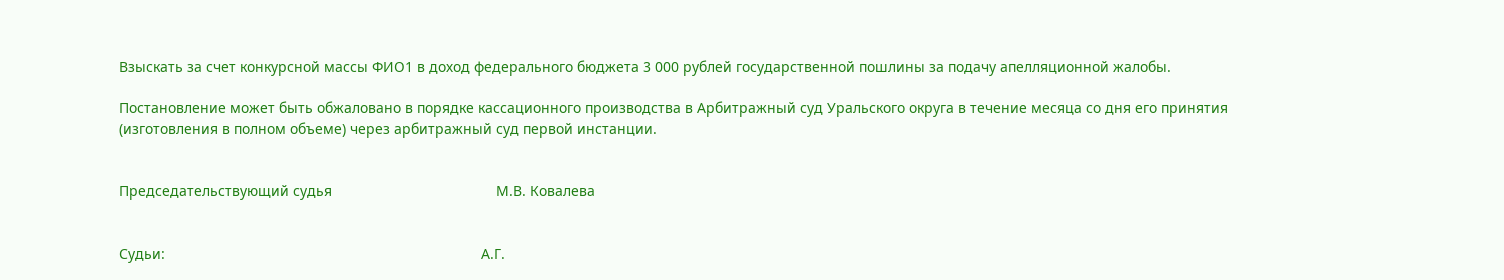Взыскать за счет конкурсной массы ФИО1 в доход федерального бюджета 3 000 рублей государственной пошлины за подачу апелляционной жалобы.

Постановление может быть обжаловано в порядке кассационного производства в Арбитражный суд Уральского округа в течение месяца со дня его принятия (изготовления в полном объеме) через арбитражный суд первой инстанции.


Председательствующий судья                                         М.В. Ковалева


Судьи:                                                                               А.Г.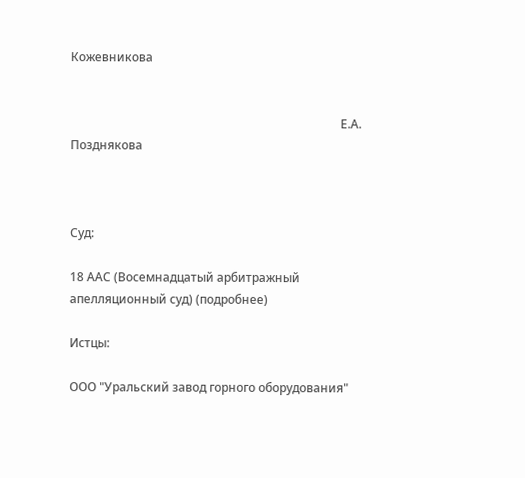Кожевникова


                                                                                          Е.А. Позднякова



Суд:

18 ААС (Восемнадцатый арбитражный апелляционный суд) (подробнее)

Истцы:

ООО "Уральский завод горного оборудования"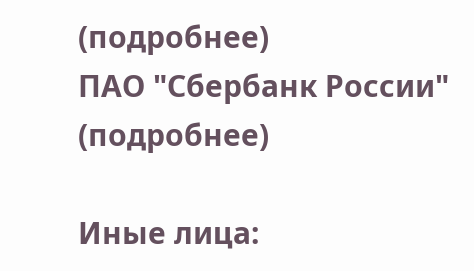(подробнее)
ПАО "Сбербанк России" (подробнее)

Иные лица: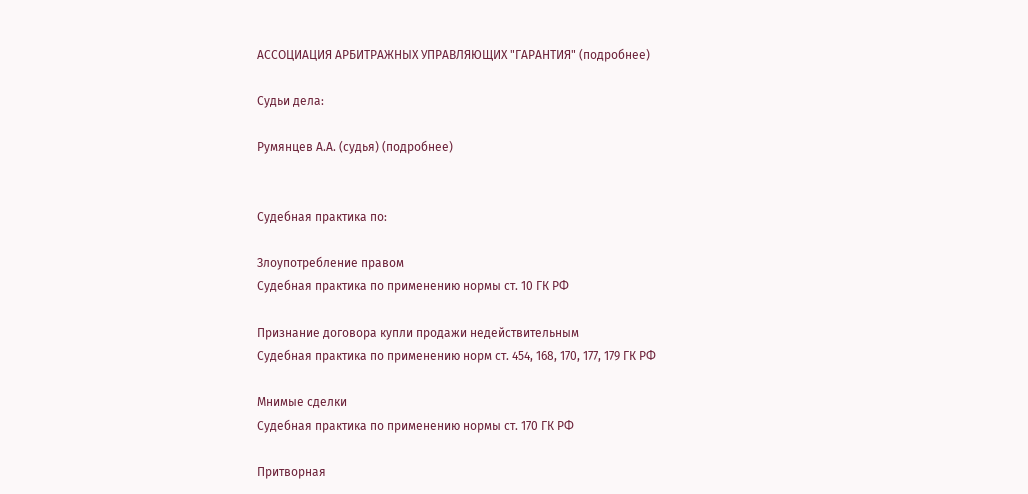АССОЦИАЦИЯ АРБИТРАЖНЫХ УПРАВЛЯЮЩИХ "ГАРАНТИЯ" (подробнее)

Судьи дела:

Румянцев А.А. (судья) (подробнее)


Судебная практика по:

Злоупотребление правом
Судебная практика по применению нормы ст. 10 ГК РФ

Признание договора купли продажи недействительным
Судебная практика по применению норм ст. 454, 168, 170, 177, 179 ГК РФ

Мнимые сделки
Судебная практика по применению нормы ст. 170 ГК РФ

Притворная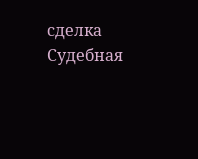сделка
Судебная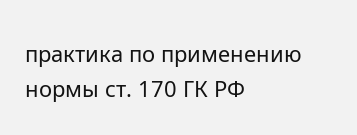практика по применению нормы ст. 170 ГК РФ